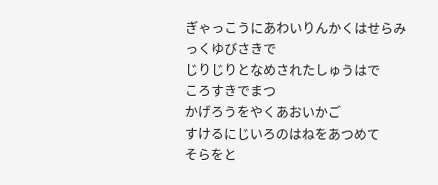ぎゃっこうにあわいりんかくはせらみっくゆびさきで
じりじりとなめされたしゅうはで
ころすきでまつ
かげろうをやくあおいかご
すけるにじいろのはねをあつめて
そらをと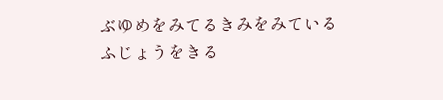ぶゆめをみてるきみをみている
ふじょうをきる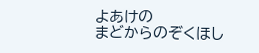よあけの
まどからのぞくほし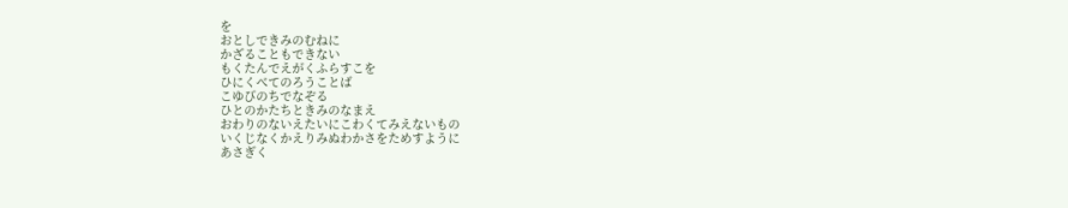を
おとしできみのむねに
かざることもできない
もくたんでえがくふらすこを
ひにくべてのろうことば
こゆびのちでなぞる
ひとのかたちときみのなまえ
おわりのないえたいにこわくてみえないもの
いくじなくかえりみぬわかさをためすように
あさぎく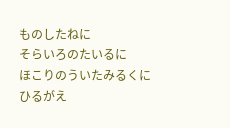ものしたねに
そらいろのたいるに
ほこりのういたみるくに
ひるがえ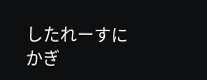したれーすに
かぎ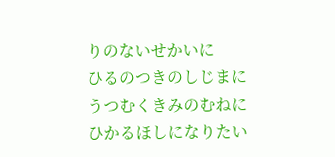りのないせかいに
ひるのつきのしじまに
うつむくきみのむねに
ひかるほしになりたい